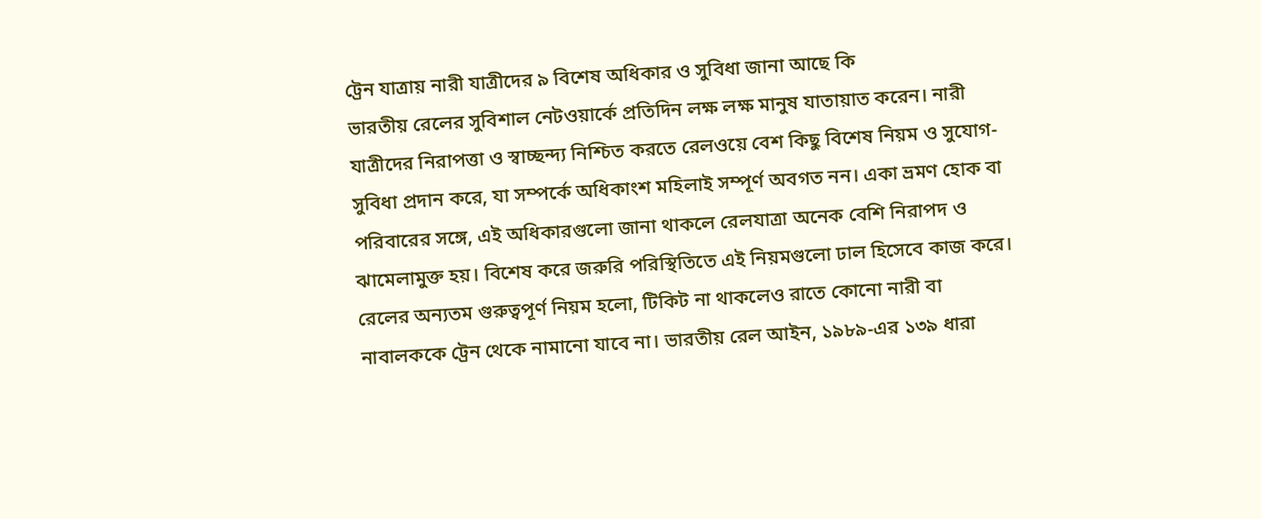ট্রেন যাত্রায় নারী যাত্রীদের ৯ বিশেষ অধিকার ও সুবিধা জানা আছে কি
ভারতীয় রেলের সুবিশাল নেটওয়ার্কে প্রতিদিন লক্ষ লক্ষ মানুষ যাতায়াত করেন। নারী যাত্রীদের নিরাপত্তা ও স্বাচ্ছন্দ্য নিশ্চিত করতে রেলওয়ে বেশ কিছু বিশেষ নিয়ম ও সুযোগ-সুবিধা প্রদান করে, যা সম্পর্কে অধিকাংশ মহিলাই সম্পূর্ণ অবগত নন। একা ভ্রমণ হোক বা পরিবারের সঙ্গে, এই অধিকারগুলো জানা থাকলে রেলযাত্রা অনেক বেশি নিরাপদ ও ঝামেলামুক্ত হয়। বিশেষ করে জরুরি পরিস্থিতিতে এই নিয়মগুলো ঢাল হিসেবে কাজ করে।
রেলের অন্যতম গুরুত্বপূর্ণ নিয়ম হলো, টিকিট না থাকলেও রাতে কোনো নারী বা নাবালককে ট্রেন থেকে নামানো যাবে না। ভারতীয় রেল আইন, ১৯৮৯-এর ১৩৯ ধারা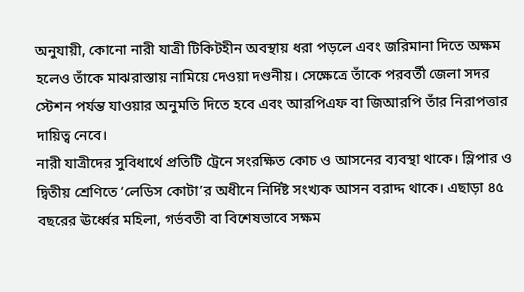অনুযায়ী, কোনো নারী যাত্রী টিকিটহীন অবস্থায় ধরা পড়লে এবং জরিমানা দিতে অক্ষম হলেও তাঁকে মাঝরাস্তায় নামিয়ে দেওয়া দণ্ডনীয়। সেক্ষেত্রে তাঁকে পরবর্তী জেলা সদর স্টেশন পর্যন্ত যাওয়ার অনুমতি দিতে হবে এবং আরপিএফ বা জিআরপি তাঁর নিরাপত্তার দায়িত্ব নেবে।
নারী যাত্রীদের সুবিধার্থে প্রতিটি ট্রেনে সংরক্ষিত কোচ ও আসনের ব্যবস্থা থাকে। স্লিপার ও দ্বিতীয় শ্রেণিতে ‘লেডিস কোটা’র অধীনে নির্দিষ্ট সংখ্যক আসন বরাদ্দ থাকে। এছাড়া ৪৫ বছরের ঊর্ধ্বের মহিলা, গর্ভবতী বা বিশেষভাবে সক্ষম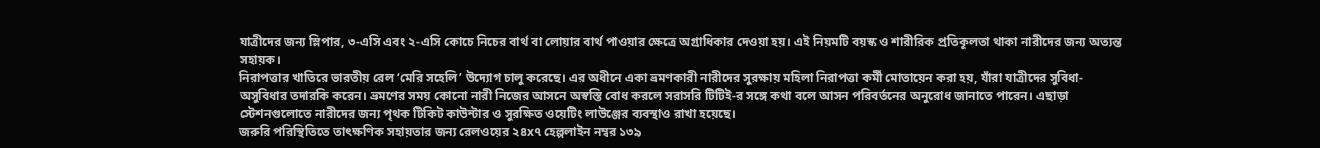যাত্রীদের জন্য স্লিপার, ৩-এসি এবং ২-এসি কোচে নিচের বার্থ বা লোয়ার বার্থ পাওয়ার ক্ষেত্রে অগ্রাধিকার দেওয়া হয়। এই নিয়মটি বয়স্ক ও শারীরিক প্রতিকূলতা থাকা নারীদের জন্য অত্যন্ত সহায়ক।
নিরাপত্তার খাতিরে ভারতীয় রেল ‘মেরি সহেলি’ উদ্যোগ চালু করেছে। এর অধীনে একা ভ্রমণকারী নারীদের সুরক্ষায় মহিলা নিরাপত্তা কর্মী মোতায়েন করা হয়, যাঁরা যাত্রীদের সুবিধা-অসুবিধার তদারকি করেন। ভ্রমণের সময় কোনো নারী নিজের আসনে অস্বস্তি বোধ করলে সরাসরি টিটিই-র সঙ্গে কথা বলে আসন পরিবর্তনের অনুরোধ জানাতে পারেন। এছাড়া স্টেশনগুলোতে নারীদের জন্য পৃথক টিকিট কাউন্টার ও সুরক্ষিত ওয়েটিং লাউঞ্জের ব্যবস্থাও রাখা হয়েছে।
জরুরি পরিস্থিতিতে তাৎক্ষণিক সহায়তার জন্য রেলওয়ের ২৪x৭ হেল্পলাইন নম্বর ১৩৯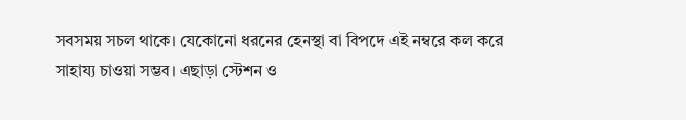সবসময় সচল থাকে। যেকোনো ধরনের হেনস্থা বা বিপদে এই নম্বরে কল করে সাহায্য চাওয়া সম্ভব। এছাড়া স্টেশন ও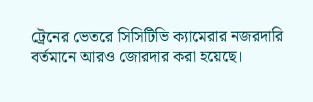ট্রেনের ভেতরে সিসিটিভি ক্যামেরার নজরদারি বর্তমানে আরও জোরদার করা হয়েছে।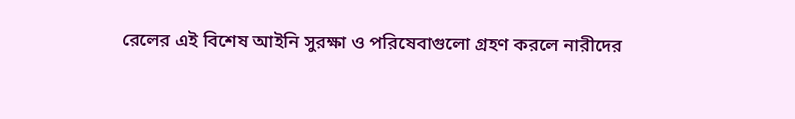রেলের এই বিশেষ আইনি সুরক্ষা ও পরিষেবাগুলো গ্রহণ করলে নারীদের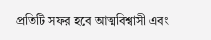প্রতিটি সফর হবে আত্মবিশ্বাসী এবং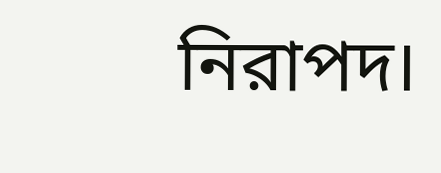নিরাপদ।